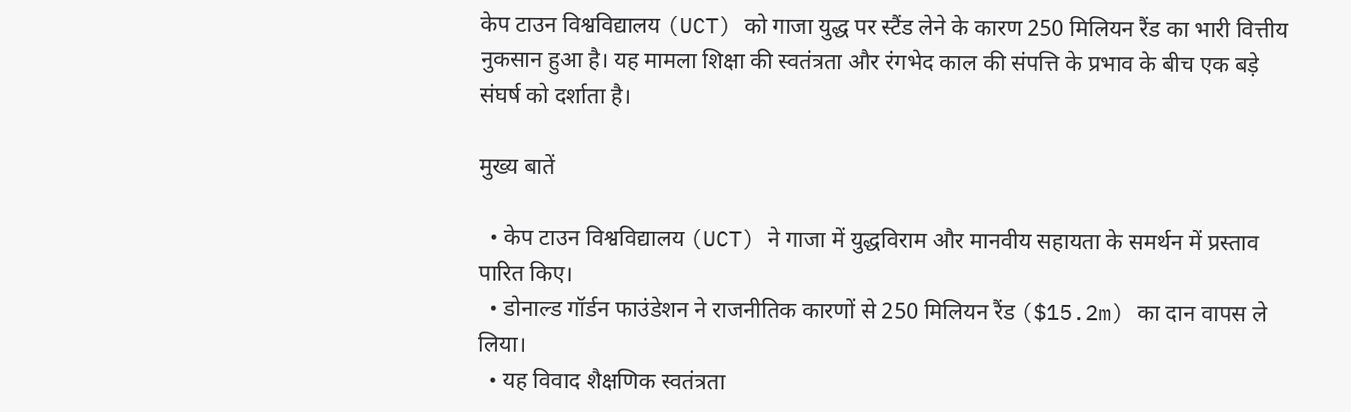केप टाउन विश्वविद्यालय (UCT) को गाजा युद्ध पर स्टैंड लेने के कारण 250 मिलियन रैंड का भारी वित्तीय नुकसान हुआ है। यह मामला शिक्षा की स्वतंत्रता और रंगभेद काल की संपत्ति के प्रभाव के बीच एक बड़े संघर्ष को दर्शाता है।

मुख्य बातें

  • केप टाउन विश्वविद्यालय (UCT) ने गाजा में युद्धविराम और मानवीय सहायता के समर्थन में प्रस्ताव पारित किए।
  • डोनाल्ड गॉर्डन फाउंडेशन ने राजनीतिक कारणों से 250 मिलियन रैंड ($15.2m) का दान वापस ले लिया।
  • यह विवाद शैक्षणिक स्वतंत्रता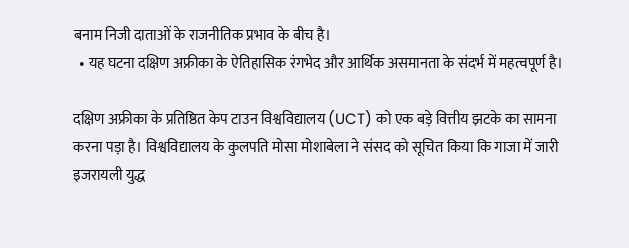बनाम निजी दाताओं के राजनीतिक प्रभाव के बीच है।
  • यह घटना दक्षिण अफ्रीका के ऐतिहासिक रंगभेद और आर्थिक असमानता के संदर्भ में महत्वपूर्ण है।

दक्षिण अफ्रीका के प्रतिष्ठित केप टाउन विश्वविद्यालय (UCT) को एक बड़े वित्तीय झटके का सामना करना पड़ा है। विश्वविद्यालय के कुलपति मोसा मोशाबेला ने संसद को सूचित किया कि गाजा में जारी इजरायली युद्ध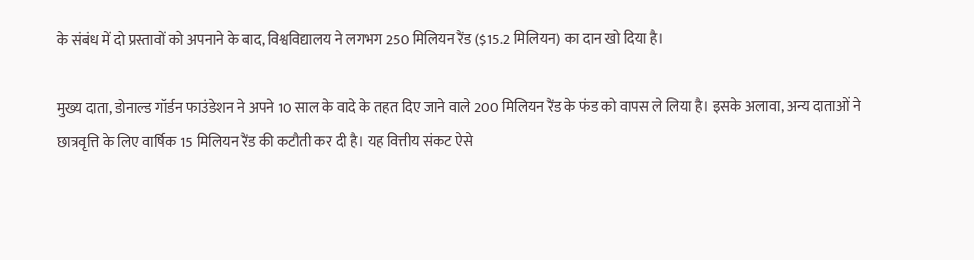के संबंध में दो प्रस्तावों को अपनाने के बाद, विश्वविद्यालय ने लगभग 250 मिलियन रैंड ($15.2 मिलियन) का दान खो दिया है।

मुख्य दाता, डोनाल्ड गॉर्डन फाउंडेशन ने अपने 10 साल के वादे के तहत दिए जाने वाले 200 मिलियन रैंड के फंड को वापस ले लिया है। इसके अलावा, अन्य दाताओं ने छात्रवृत्ति के लिए वार्षिक 15 मिलियन रैंड की कटौती कर दी है। यह वित्तीय संकट ऐसे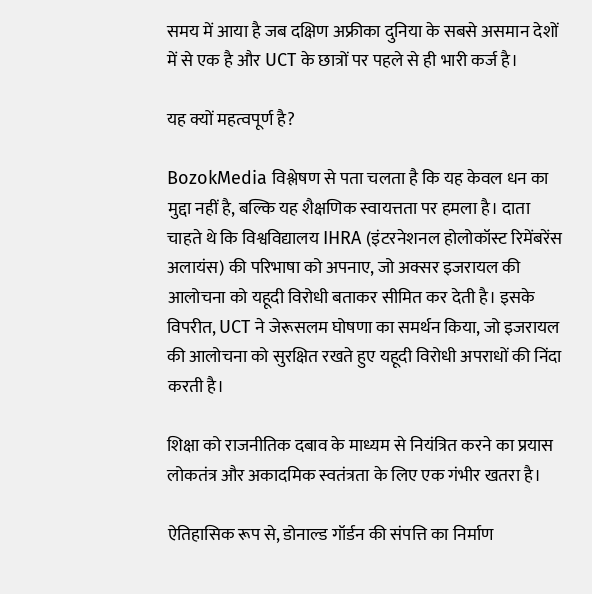समय में आया है जब दक्षिण अफ्रीका दुनिया के सबसे असमान देशों में से एक है और UCT के छात्रों पर पहले से ही भारी कर्ज है।

यह क्यों महत्वपूर्ण है?

BozokMedia विश्लेषण से पता चलता है कि यह केवल धन का मुद्दा नहीं है, बल्कि यह शैक्षणिक स्वायत्तता पर हमला है। दाता चाहते थे कि विश्वविद्यालय IHRA (इंटरनेशनल होलोकॉस्ट रिमेंबरेंस अलायंस) की परिभाषा को अपनाए, जो अक्सर इजरायल की आलोचना को यहूदी विरोधी बताकर सीमित कर देती है। इसके विपरीत, UCT ने जेरूसलम घोषणा का समर्थन किया, जो इजरायल की आलोचना को सुरक्षित रखते हुए यहूदी विरोधी अपराधों की निंदा करती है।

शिक्षा को राजनीतिक दबाव के माध्यम से नियंत्रित करने का प्रयास लोकतंत्र और अकादमिक स्वतंत्रता के लिए एक गंभीर खतरा है।

ऐतिहासिक रूप से, डोनाल्ड गॉर्डन की संपत्ति का निर्माण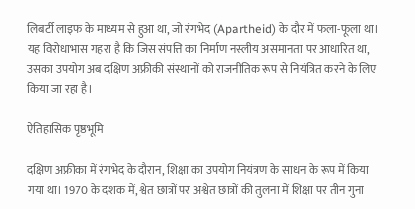लिबर्टी लाइफ के माध्यम से हुआ था, जो रंगभेद (Apartheid) के दौर में फला-फूला था। यह विरोधाभास गहरा है कि जिस संपत्ति का निर्माण नस्लीय असमानता पर आधारित था, उसका उपयोग अब दक्षिण अफ्रीकी संस्थानों को राजनीतिक रूप से नियंत्रित करने के लिए किया जा रहा है।

ऐतिहासिक पृष्ठभूमि

दक्षिण अफ्रीका में रंगभेद के दौरान, शिक्षा का उपयोग नियंत्रण के साधन के रूप में किया गया था। 1970 के दशक में, श्वेत छात्रों पर अश्वेत छात्रों की तुलना में शिक्षा पर तीन गुना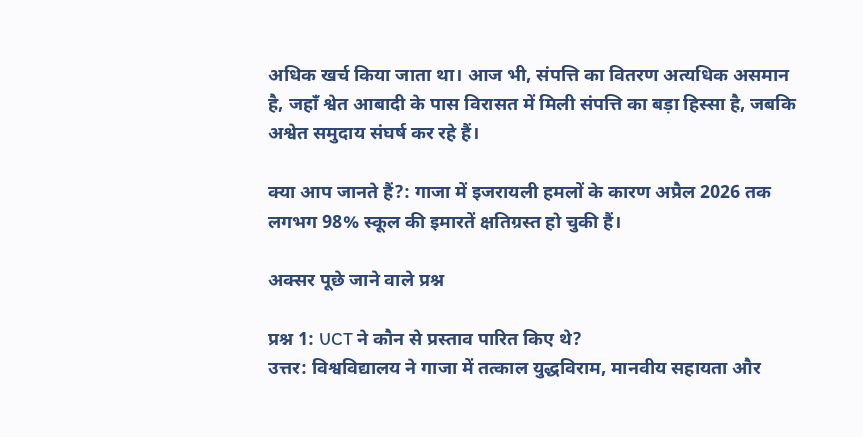अधिक खर्च किया जाता था। आज भी, संपत्ति का वितरण अत्यधिक असमान है, जहाँ श्वेत आबादी के पास विरासत में मिली संपत्ति का बड़ा हिस्सा है, जबकि अश्वेत समुदाय संघर्ष कर रहे हैं।

क्या आप जानते हैं?: गाजा में इजरायली हमलों के कारण अप्रैल 2026 तक लगभग 98% स्कूल की इमारतें क्षतिग्रस्त हो चुकी हैं।

अक्सर पूछे जाने वाले प्रश्न

प्रश्न 1: UCT ने कौन से प्रस्ताव पारित किए थे?
उत्तर: विश्वविद्यालय ने गाजा में तत्काल युद्धविराम, मानवीय सहायता और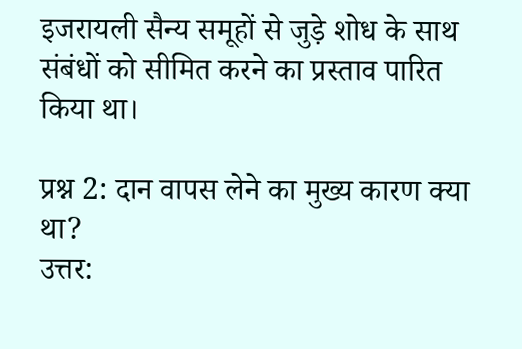इजरायली सैन्य समूहों से जुड़े शोध के साथ संबंधों को सीमित करने का प्रस्ताव पारित किया था।

प्रश्न 2: दान वापस लेने का मुख्य कारण क्या था?
उत्तर: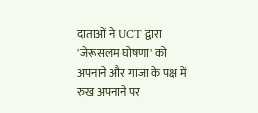दाताओं ने UCT द्वारा 'जेरूसलम घोषणा' को अपनाने और गाजा के पक्ष में रुख अपनाने पर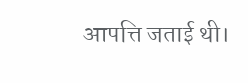आपत्ति जताई थी।